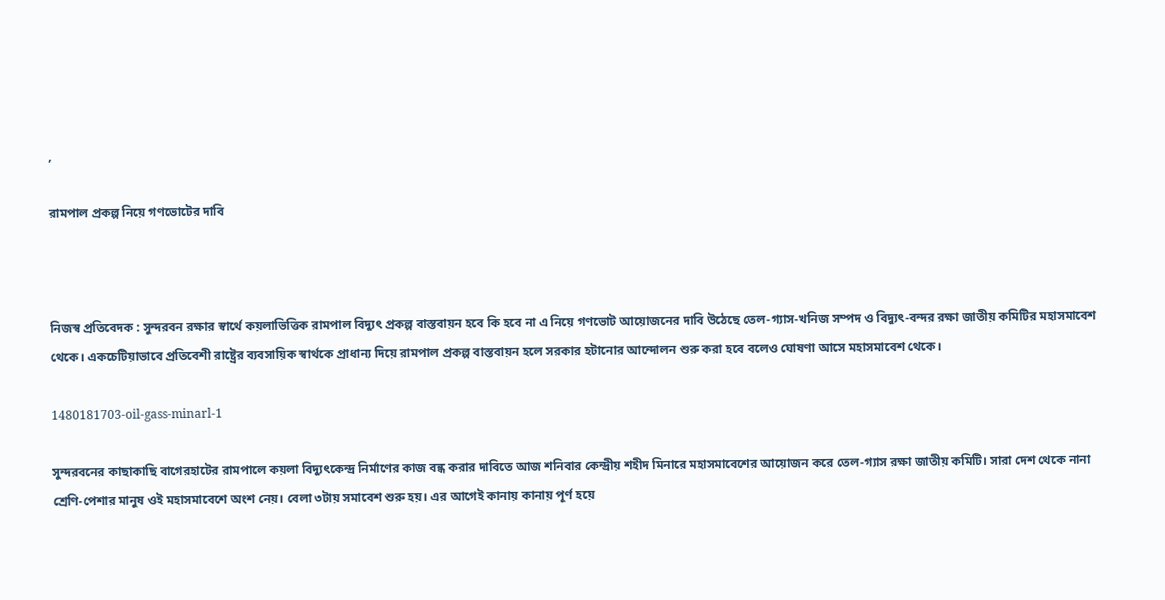,

রামপাল প্রকল্প নিয়ে গণভোটের দাবি



নিজস্ব প্রতিবেদক : সুন্দরবন রক্ষার স্বার্থে কয়লাভিত্তিক রামপাল বিদ্যুৎ প্রকল্প বাস্তবায়ন হবে কি হবে না এ নিয়ে গণভোট আয়োজনের দাবি উঠেছে তেল-গ্যাস-খনিজ সম্পদ ও বিদ্যুৎ-বন্দর রক্ষা জাতীয় কমিটির মহাসমাবেশ থেকে। একচেটিয়াভাবে প্রতিবেশী রাষ্ট্রের ব্যবসায়িক স্বার্থকে প্রাধান্য দিয়ে রামপাল প্রকল্প বাস্তবায়ন হলে সরকার হটানোর আন্দোলন শুরু করা হবে বলেও ঘোষণা আসে মহাসমাবেশ থেকে।

1480181703-oil-gass-minarl-1

সুন্দরবনের কাছাকাছি বাগেরহাটের রামপালে কয়লা বিদ্যুৎকেন্দ্র নির্মাণের কাজ বন্ধ করার দাবিতে আজ শনিবার কেন্দ্রীয় শহীদ মিনারে মহাসমাবেশের আয়োজন করে তেল-গ্যাস রক্ষা জাতীয় কমিটি। সারা দেশ থেকে নানা শ্রেণি-পেশার মানুষ ওই মহাসমাবেশে অংশ নেয়। বেলা ৩টায় সমাবেশ শুরু হয়। এর আগেই কানায় কানায় পূর্ণ হয়ে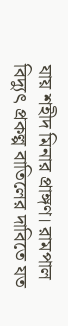যায় শহীদ মিনার প্রাঙ্গণ। রামপাল বিদ্যুৎ প্রকল্প বাতিলের দাবিতে যত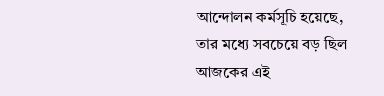আন্দোলন কর্মসূচি হয়েছে, তার মধ্যে সবচেয়ে বড় ছিল আজকের এই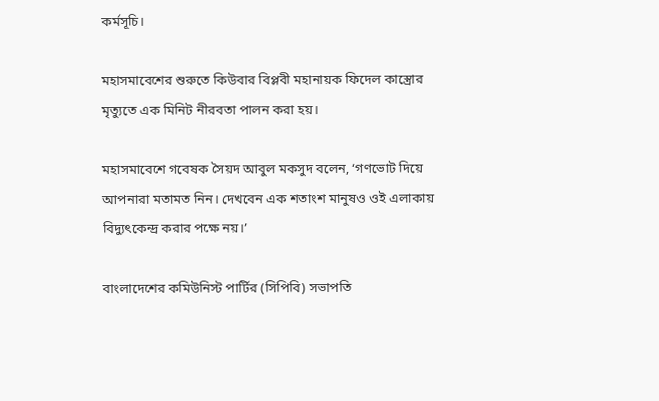কর্মসূচি।

মহাসমাবেশের শুরুতে কিউবার বিপ্লবী মহানায়ক ফিদেল কাস্ত্রোর মৃত্যুতে এক মিনিট নীরবতা পালন করা হয়।

মহাসমাবেশে গবেষক সৈয়দ আবুল মকসুদ বলেন, ‘গণভোট দিয়ে আপনারা মতামত নিন। দেখবেন এক শতাংশ মানুষও ওই এলাকায় বিদ্যুৎকেন্দ্র করার পক্ষে নয়।’

বাংলাদেশের কমিউনিস্ট পার্টির (সিপিবি) সভাপতি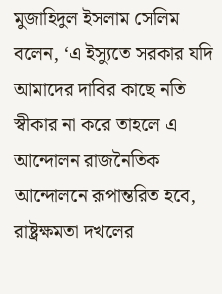মুজাহিদুল ইসলাম সেলিম বলেন, ‘এ ইস্যুতে সরকার যদি আমাদের দাবির কাছে নতি স্বীকার না করে তাহলে এ আন্দোলন রাজনৈতিক আন্দোলনে রূপান্তরিত হবে, রাষ্ট্রক্ষমতা দখলের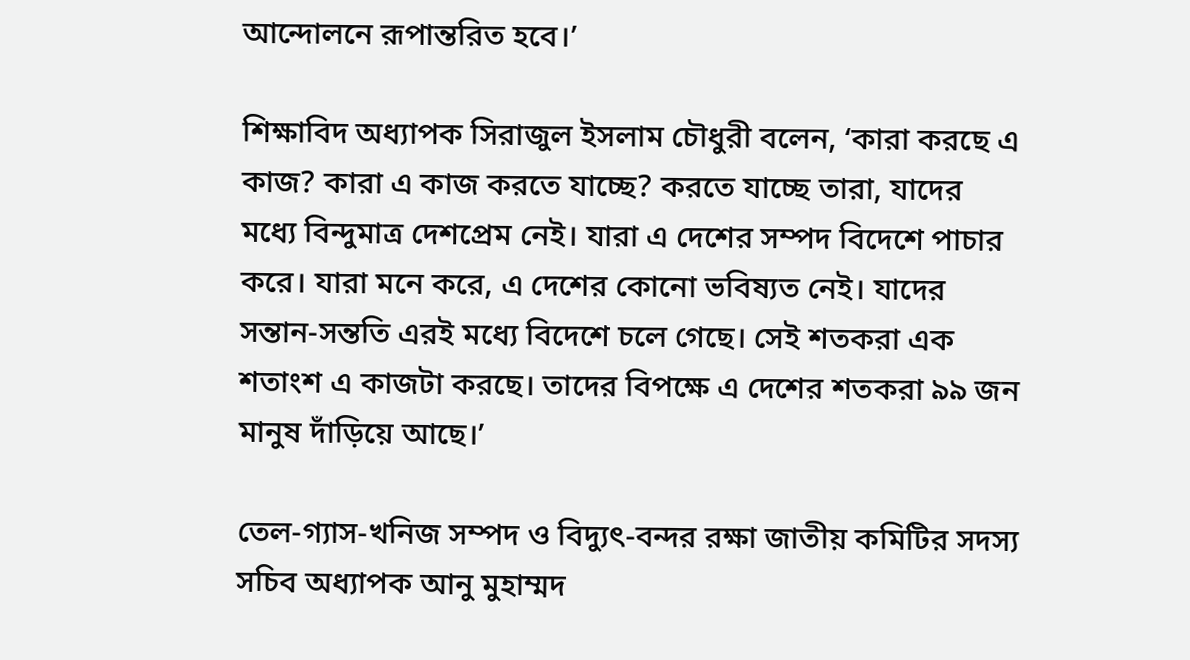আন্দোলনে রূপান্তরিত হবে।’

শিক্ষাবিদ অধ্যাপক সিরাজুল ইসলাম চৌধুরী বলেন, ‘কারা করছে এ কাজ? কারা এ কাজ করতে যাচ্ছে? করতে যাচ্ছে তারা, যাদের মধ্যে বিন্দুমাত্র দেশপ্রেম নেই। যারা এ দেশের সম্পদ বিদেশে পাচার করে। যারা মনে করে, এ দেশের কোনো ভবিষ্যত নেই। যাদের সন্তান-সন্ততি এরই মধ্যে বিদেশে চলে গেছে। সেই শতকরা এক শতাংশ এ কাজটা করছে। তাদের বিপক্ষে এ দেশের শতকরা ৯৯ জন মানুষ দাঁড়িয়ে আছে।’

তেল-গ্যাস-খনিজ সম্পদ ও বিদ্যুৎ-বন্দর রক্ষা জাতীয় কমিটির সদস্য সচিব অধ্যাপক আনু মুহাম্মদ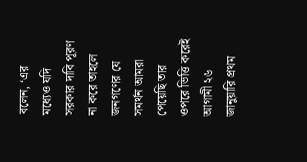বলেন, ‘এর মধ্যেও যদি সরকার দাবি পূরণ না করে তাহলে জনগণের যে সমর্থন আমরা পেয়েছি তার ওপরে ভিত্তি করেই আগামী ২৬ জানুয়ারি প্রথম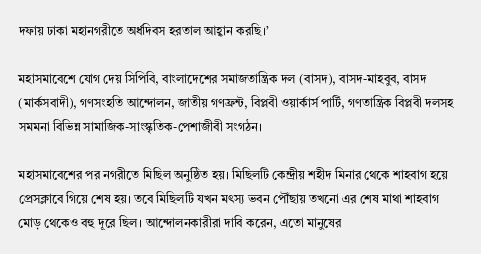দফায় ঢাকা মহানগরীতে অর্ধদিবস হরতাল আহ্বান করছি।’

মহাসমাবেশে যোগ দেয় সিপিবি, বাংলাদেশের সমাজতান্ত্রিক দল (বাসদ), বাসদ-মাহবুব, বাসদ (মার্কসবাদী), গণসংহতি আন্দোলন, জাতীয় গণফ্রন্ট, বিপ্লবী ওয়ার্কার্স পার্টি, গণতান্ত্রিক বিপ্লবী দলসহ সমমনা বিভিন্ন সামাজিক-সাংস্কৃতিক-পেশাজীবী সংগঠন।

মহাসমাবেশের পর নগরীতে মিছিল অনুষ্ঠিত হয়। মিছিলটি কেন্দ্রীয় শহীদ মিনার থেকে শাহবাগ হয়ে প্রেসক্লাবে গিয়ে শেষ হয়। তবে মিছিলটি যখন মৎস্য ভবন পৌঁছায় তখনো এর শেষ মাথা শাহবাগ মোড় থেকেও বহু দূরে ছিল। আন্দোলনকারীরা দাবি করেন, এতো মানুষের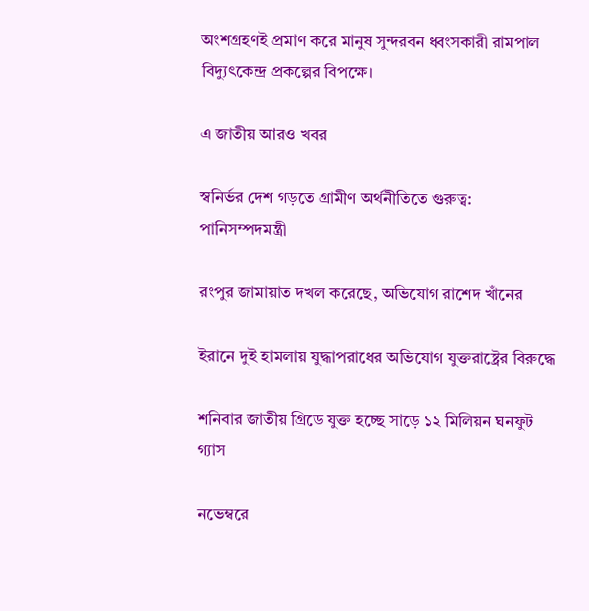অংশগ্রহণই প্রমাণ করে মানুষ সুন্দরবন ধ্বংসকারী রামপাল বিদ্যুৎকেন্দ্র প্রকল্পের বিপক্ষে।

এ জাতীয় আরও খবর

স্বনির্ভর দেশ গড়তে গ্রামীণ অর্থনীতিতে গুরুত্ব: পানিসম্পদমন্ত্রী

রংপুর জামায়াত দখল করেছে, অভিযোগ রাশেদ খাঁনের

ইরানে দুই হামলায় যুদ্ধাপরাধের অভিযোগ যুক্তরাষ্ট্রের বিরুদ্ধে

শনিবার জাতীয় গ্রিডে যুক্ত হচ্ছে সাড়ে ১২ মিলিয়ন ঘনফুট গ্যাস

নভেম্বরে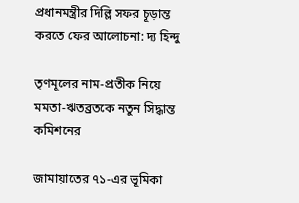প্রধানমন্ত্রীর দিল্লি সফর চূড়ান্ত করতে ফের আলোচনা: দ্য হিন্দু

তৃণমূলের নাম-প্রতীক নিয়ে মমতা-ঋতব্রতকে নতুন সিদ্ধান্ত কমিশনের

জামায়াতের ৭১-এর ভূমিকা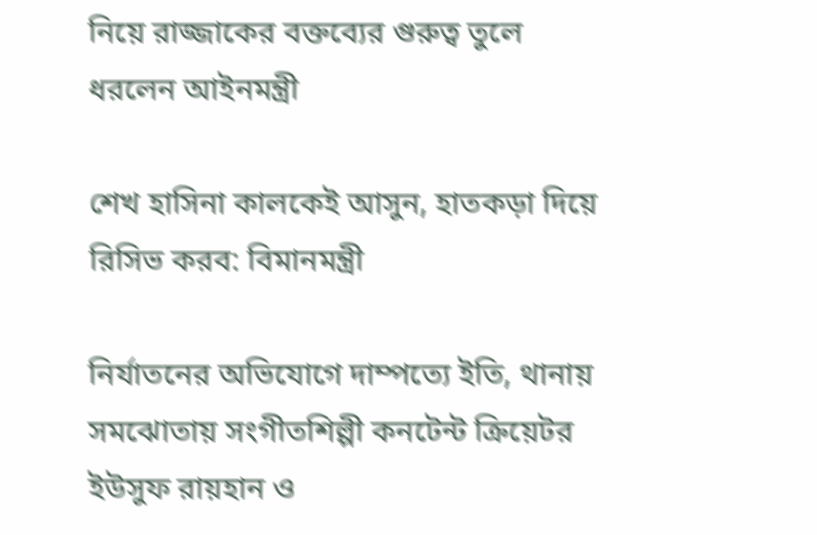নিয়ে রাজ্জাকের বক্তব্যের গুরুত্ব তুলে ধরলেন আইনমন্ত্রী

শেখ হাসিনা কালকেই আসুন, হাতকড়া দিয়ে রিসিভ করব: বিমানমন্ত্রী

নির্যাতনের অভিযোগে দাম্পত্যে ইতি, থানায় সমঝোতায় সংগীতশিল্পী কনটেন্ট ক্রিয়েটর ইউসুফ রায়হান ও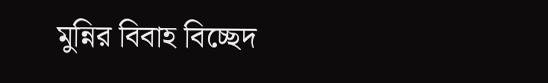মুন্নির বিবাহ বিচ্ছেদ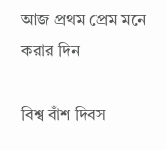আজ প্রথম প্রেম মনে করার দিন

বিশ্ব বাঁশ দিবস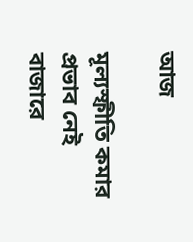আজ

মূল্যস্ফীতি কমার প্রভাব নেই বাজারে